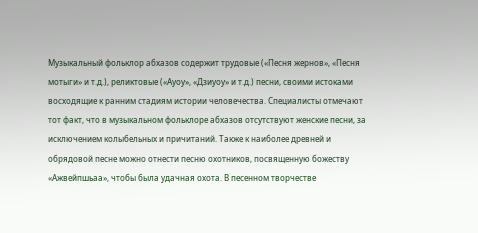Музыкальный фольклор абхазов содержит трудовые («Песня жернов», «Песня мотыги» и т.д.), реликтовые («Ауоу», «Дзиуоу» и т.д.) песни, своими истоками восходящие к ранним стадиям истории человечества. Специалисты отмечают тот факт, что в музыкальном фольклоре абхазов отсутствуют женские песни, за исключением колыбельных и причитаний. Также к наиболее древней и обрядовой песне можно отнести песню охотников, посвященную божеству «Ажвейпшьаа», чтобы была удачная охота. В песенном творчестве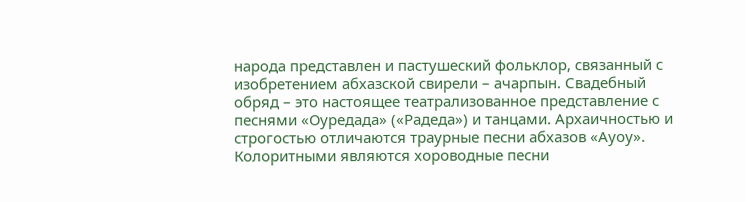народа представлен и пастушеский фольклор, связанный с изобретением абхазской свирели – ачарпын. Свадебный обряд – это настоящее театрализованное представление с песнями «Оуредада» («Радеда») и танцами. Архаичностью и строгостью отличаются траурные песни абхазов «Ауоу». Колоритными являются хороводные песни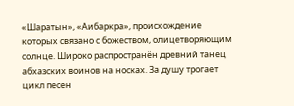«Шаратын», «Аибаркра», происхождение которых связано с божеством, олицетворяющим солнце. Широко распространён древний танец абхазских воинов на носках. За душу трогает цикл песен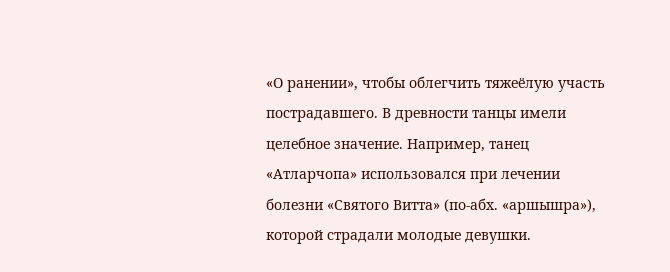«О ранении», чтобы облегчить тяжеёлую участь пострадавшего. В древности танцы имели целебное значение. Например, танец «Атларчопа» использовался при лечении болезни «Святого Витта» (по-абх. «аршышра»), которой страдали молодые девушки.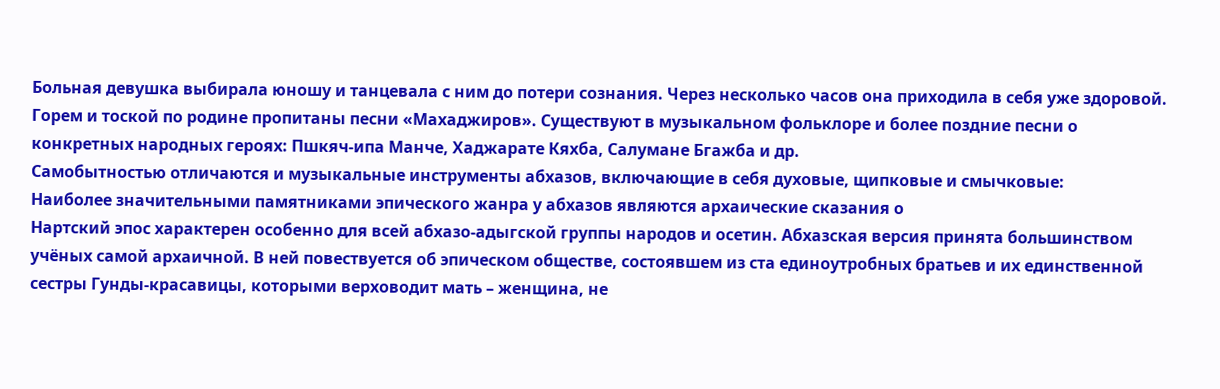Больная девушка выбирала юношу и танцевала с ним до потери сознания. Через несколько часов она приходила в себя уже здоровой. Горем и тоской по родине пропитаны песни «Махаджиров». Существуют в музыкальном фольклоре и более поздние песни о конкретных народных героях: Пшкяч-ипа Манче, Хаджарате Кяхба, Салумане Бгажба и др.
Самобытностью отличаются и музыкальные инструменты абхазов, включающие в себя духовые, щипковые и смычковые:
Наиболее значительными памятниками эпического жанра у абхазов являются архаические сказания о
Нартский эпос характерен особенно для всей абхазо-адыгской группы народов и осетин. Абхазская версия принята большинством учёных самой архаичной. В ней повествуется об эпическом обществе, состоявшем из ста единоутробных братьев и их единственной сестры Гунды-красавицы, которыми верховодит мать – женщина, не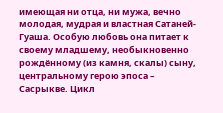имеющая ни отца, ни мужа, вечно молодая, мудрая и властная Сатаней-Гуаша. Особую любовь она питает к своему младшему, необыкновенно рождённому (из камня, скалы) сыну, центральному герою эпоса – Сасрыкве. Цикл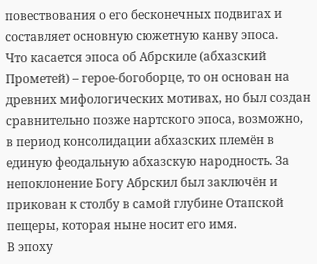повествования о его бесконечных подвигах и составляет основную сюжетную канву эпоса.
Что касается эпоса об Абрскиле (абхазский Прометей) – герое-богоборце, то он основан на древних мифологических мотивах, но был создан сравнительно позже нартского эпоса, возможно, в период консолидации абхазских племён в единую феодальную абхазскую народность. За непоклонение Богу Абрскил был заключён и прикован к столбу в самой глубине Отапской пещеры, которая ныне носит его имя.
В эпоху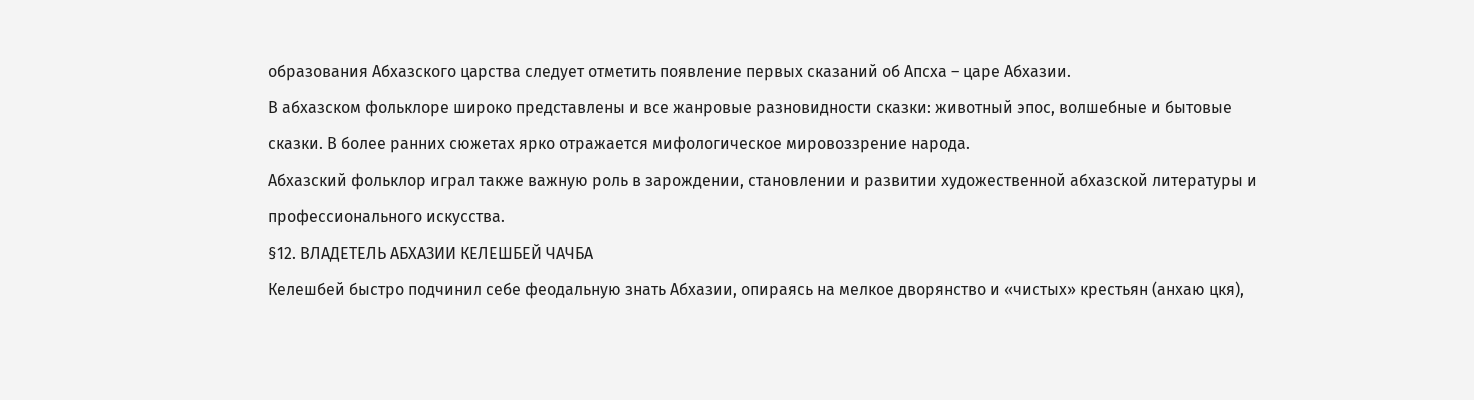образования Абхазского царства следует отметить появление первых сказаний об Апсха – царе Абхазии.
В абхазском фольклоре широко представлены и все жанровые разновидности сказки: животный эпос, волшебные и бытовые сказки. В более ранних сюжетах ярко отражается мифологическое мировоззрение народа.
Абхазский фольклор играл также важную роль в зарождении, становлении и развитии художественной абхазской литературы и профессионального искусства.
§12. ВЛАДЕТЕЛЬ АБХАЗИИ КЕЛЕШБЕЙ ЧАЧБА
Келешбей быстро подчинил себе феодальную знать Абхазии, опираясь на мелкое дворянство и «чистых» крестьян (анхаю цкя),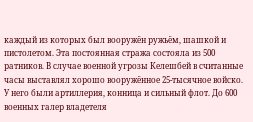каждый из которых был вооружён ружьём, шашкой и пистолетом. Эта постоянная стража состояла из 500 ратников. В случае военной угрозы Келешбей в считанные часы выставлял хорошо вооружённое 25-тысячное войско. У него были артиллерия, конница и сильный флот. До 600 военных галер владетеля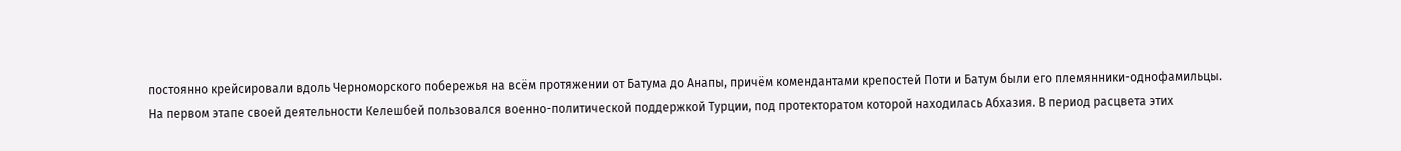постоянно крейсировали вдоль Черноморского побережья на всём протяжении от Батума до Анапы, причём комендантами крепостей Поти и Батум были его племянники-однофамильцы.
На первом этапе своей деятельности Келешбей пользовался военно-политической поддержкой Турции, под протекторатом которой находилась Абхазия. В период расцвета этих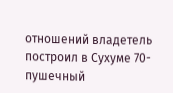отношений владетель построил в Сухуме 70-пушечный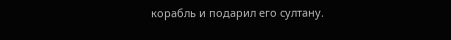корабль и подарил его султану.